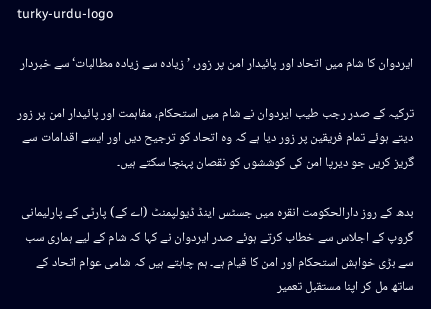turky-urdu-logo

ایردوان کا شام میں اتحاد اور پائیدار امن پر زور، ’زیادہ سے زیادہ مطالبات‘ سے خبردار

ترکیہ کے صدر رجب طیب ایردوان نے شام میں استحکام، مفاہمت اور پائیدار امن پر زور دیتے ہوئے تمام فریقین پر زور دیا ہے کہ وہ اتحاد کو ترجیح دیں اور ایسے اقدامات سے گریز کریں جو دیرپا امن کی کوششوں کو نقصان پہنچا سکتے ہیں۔

بدھ کے روز دارالحکومت انقرہ میں جسٹس اینڈ ڈیولپمنٹ (اے کے) پارٹی کے پارلیمانی گروپ کے اجلاس سے خطاب کرتے ہوئے صدر ایردوان نے کہا کہ شام کے لیے ہماری سب سے بڑی خواہش استحکام اور امن کا قیام ہے۔ ہم چاہتے ہیں کہ شامی عوام اتحاد کے ساتھ مل کر اپنا مستقبل تعمیر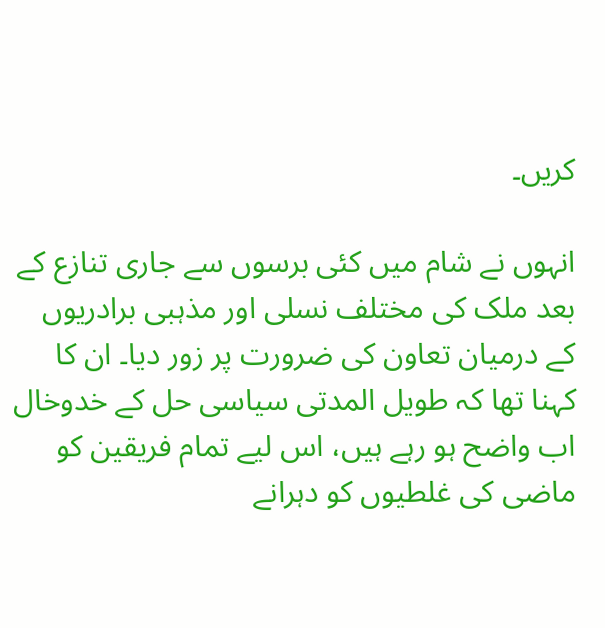کریں۔

انہوں نے شام میں کئی برسوں سے جاری تنازع کے بعد ملک کی مختلف نسلی اور مذہبی برادریوں کے درمیان تعاون کی ضرورت پر زور دیا۔ ان کا کہنا تھا کہ طویل المدتی سیاسی حل کے خدوخال اب واضح ہو رہے ہیں، اس لیے تمام فریقین کو ماضی کی غلطیوں کو دہرانے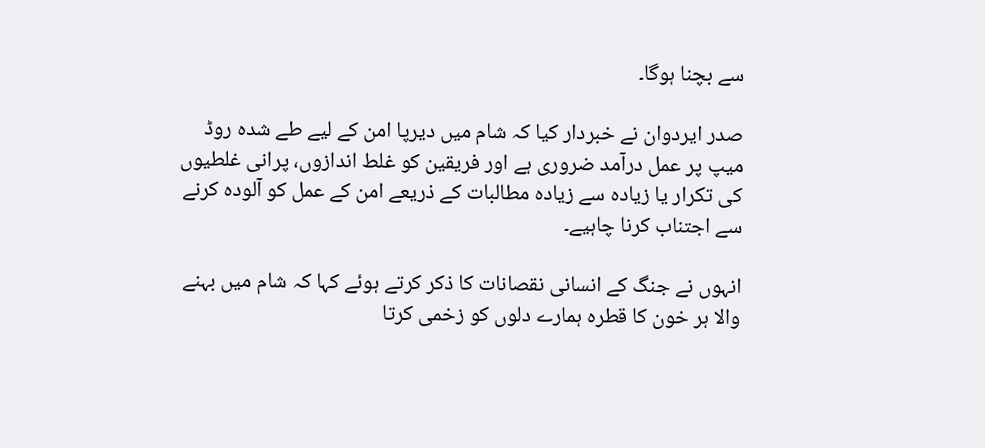سے بچنا ہوگا۔

صدر ایردوان نے خبردار کیا کہ شام میں دیرپا امن کے لیے طے شدہ روڈ میپ پر عمل درآمد ضروری ہے اور فریقین کو غلط اندازوں، پرانی غلطیوں کی تکرار یا زیادہ سے زیادہ مطالبات کے ذریعے امن کے عمل کو آلودہ کرنے سے اجتناب کرنا چاہیے۔

انہوں نے جنگ کے انسانی نقصانات کا ذکر کرتے ہوئے کہا کہ شام میں بہنے والا ہر خون کا قطرہ ہمارے دلوں کو زخمی کرتا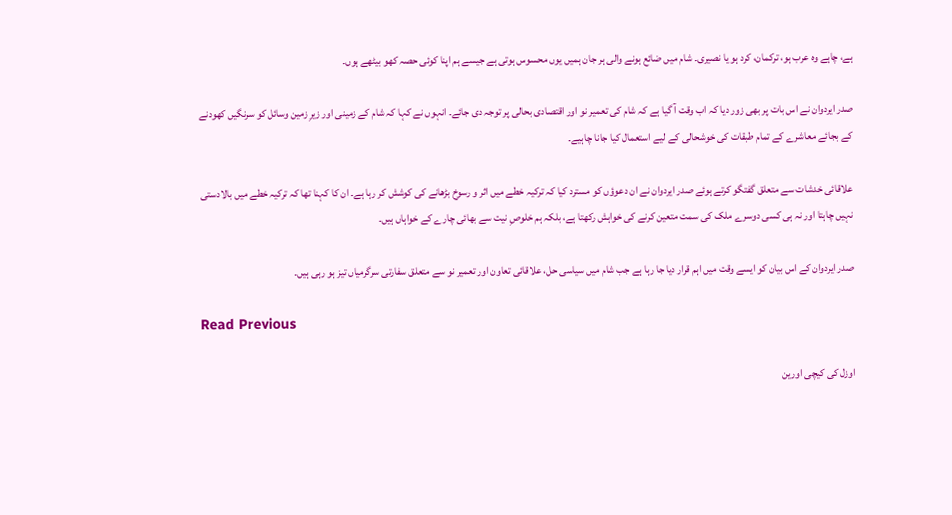ہے، چاہے وہ عرب ہو، ترکمان، کرد ہو یا نصیری۔ شام میں ضائع ہونے والی ہر جان ہمیں یوں محسوس ہوتی ہے جیسے ہم اپنا کوئی حصہ کھو بیٹھے ہوں۔

صدر ایردوان نے اس بات پر بھی زور دیا کہ اب وقت آ گیا ہے کہ شام کی تعمیر نو اور اقتصادی بحالی پر توجہ دی جائے۔ انہوں نے کہا کہ شام کے زمینی اور زیرِ زمین وسائل کو سرنگیں کھودنے کے بجائے معاشرے کے تمام طبقات کی خوشحالی کے لیے استعمال کیا جانا چاہیے۔

علاقائی خدشات سے متعلق گفتگو کرتے ہوئے صدر ایردوان نے ان دعوؤں کو مسترد کیا کہ ترکیہ خطے میں اثر و رسوخ بڑھانے کی کوشش کر رہا ہے۔ ان کا کہنا تھا کہ ترکیہ خطے میں بالادستی نہیں چاہتا اور نہ ہی کسی دوسرے ملک کی سمت متعین کرنے کی خواہش رکھتا ہے، بلکہ ہم خلوصِ نیت سے بھائی چارے کے خواہاں ہیں۔

صدر ایردوان کے اس بیان کو ایسے وقت میں اہم قرار دیا جا رہا ہے جب شام میں سیاسی حل، علاقائی تعاون اور تعمیر نو سے متعلق سفارتی سرگرمیاں تیز ہو رہی ہیں۔

Read Previous

اوزل کی کیچی اورین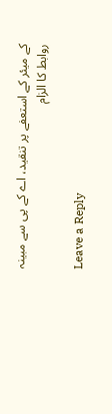کے میئر کے استعفے پر تنقید، اے کے پی سے مبینہ روابط کا الزام

Leave a Reply